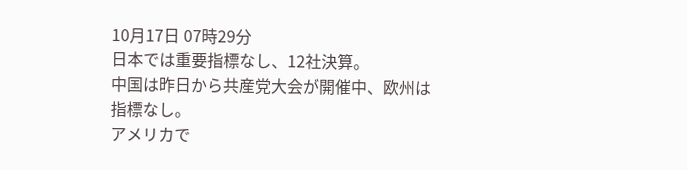10月17日 07時29分
日本では重要指標なし、12社決算。
中国は昨日から共産党大会が開催中、欧州は指標なし。
アメリカで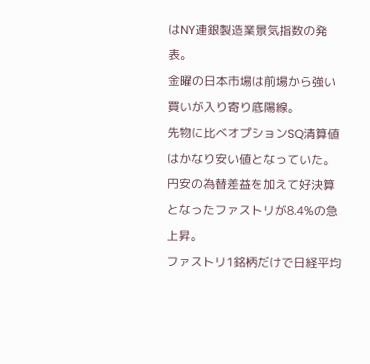はNY連銀製造業景気指数の発表。
金曜の日本市場は前場から強い買いが入り寄り底陽線。
先物に比べオプションSQ清算値はかなり安い値となっていた。
円安の為替差益を加えて好決算となったファストリが8.4%の急上昇。
ファストリ1銘柄だけで日経平均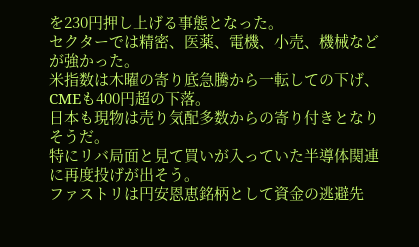を230円押し上げる事態となった。
セクターでは精密、医薬、電機、小売、機械などが強かった。
米指数は木曜の寄り底急騰から一転しての下げ、CMEも400円超の下落。
日本も現物は売り気配多数からの寄り付きとなりそうだ。
特にリバ局面と見て買いが入っていた半導体関連に再度投げが出そう。
ファストリは円安恩恵銘柄として資金の逃避先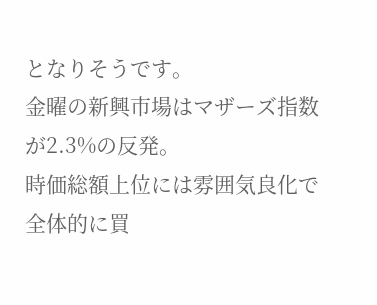となりそうです。
金曜の新興市場はマザーズ指数が2.3%の反発。
時価総額上位には雰囲気良化で全体的に買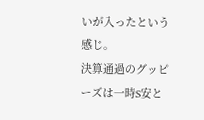いが入ったという感じ。
決算通過のグッピーズは一時S安と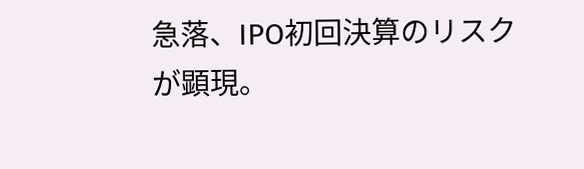急落、IPO初回決算のリスクが顕現。